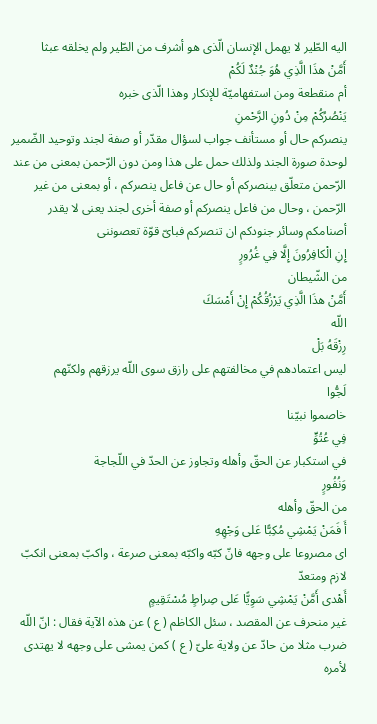اليه الطّير لا يهمل الإنسان الّذى هو أشرف من الطّير ولم يخلقه عبثا
أَمَّنْ هذَا الَّذِي هُوَ جُنْدٌ لَكُمْ
أم منقطعة ومن استفهاميّة للإنكار وهذا الّذى خبره
يَنْصُرُكُمْ مِنْ دُونِ الرَّحْمنِ
ينصركم حال أو مستأنف جواب لسؤال مقدّر أو صفة لجند وتوحيد الضّمير لوحدة صورة الجند ولذلك حمل على هذا ومن دون الرّحمن بمعنى من عند الرّحمن متعلّق بينصركم أو حال عن فاعل ينصركم ، أو بمعنى من غير الرّحمن ، وحال من فاعل ينصركم أو صفة أخرى لجند يعنى لا يقدر أصنامكم وسائر جنودكم ان تنصركم فباىّ قوّة تعصوننى
إِنِ الْكافِرُونَ إِلَّا فِي غُرُورٍ
من الشّيطان
أَمَّنْ هذَا الَّذِي يَرْزُقُكُمْ إِنْ أَمْسَكَ
اللّه
رِزْقَهُ بَلْ
ليس اعتمادهم في مخالفتهم على رازق سوى اللّه يرزقهم ولكنّهم
لَجُّوا
خاصموا نبيّنا
فِي عُتُوٍّ
في استكبار عن الحقّ وأهله وتجاوز عن الحدّ في اللّجاجة
وَنُفُورٍ
من الحقّ وأهله
أَ فَمَنْ يَمْشِي مُكِبًّا عَلى وَجْهِهِ
اى مصروعا على وجهه فانّ كبّه واكبّه بمعنى صرعة ، واكبّ بمعنى انكبّ لازم ومتعدّ
أَهْدى أَمَّنْ يَمْشِي سَوِيًّا عَلى صِراطٍ مُسْتَقِيمٍ
غير منحرف عن المقصد ، سئل الكاظم ( ع ) عن هذه الآية فقال : انّ اللّه ضرب مثلا من حادّ عن ولاية علىّ ( ع ) كمن يمشى على وجهه لا يهتدى لأمره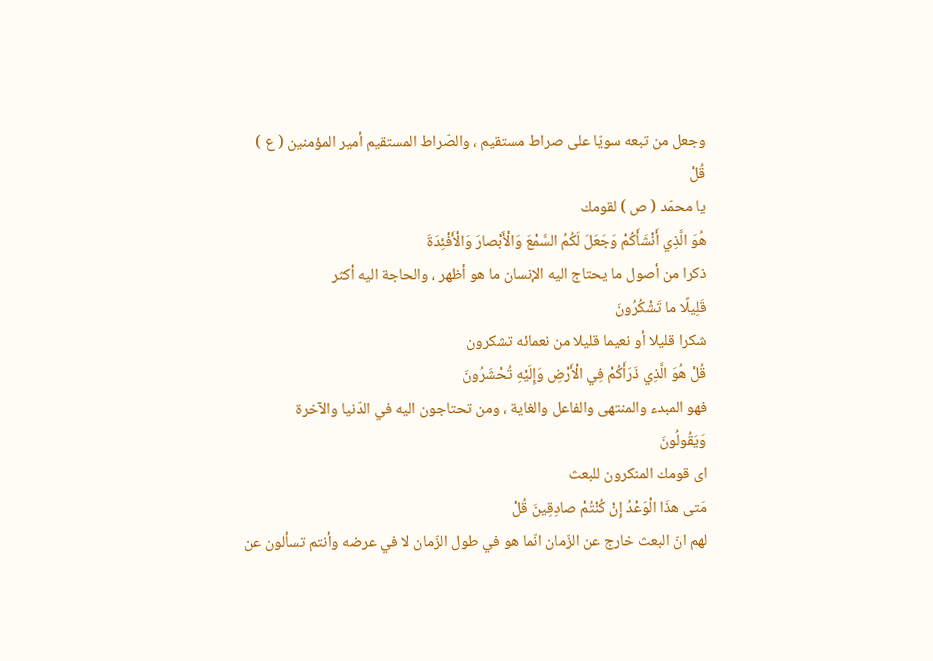وجعل من تبعه سويّا على صراط مستقيم ، والصّراط المستقيم أمير المؤمنين ( ع )
قُلْ
يا محمّد ( ص ) لقومك
هُوَ الَّذِي أَنْشَأَكُمْ وَجَعَلَ لَكُمُ السَّمْعَ وَالْأَبْصارَ وَالْأَفْئِدَةَ
ذكرا من أصول ما يحتاج اليه الإنسان ما هو أظهر ، والحاجة اليه أكثر
قَلِيلًا ما تَشْكُرُونَ
شكرا قليلا أو نعيما قليلا من نعمائه تشكرون
قُلْ هُوَ الَّذِي ذَرَأَكُمْ فِي الْأَرْضِ وَإِلَيْهِ تُحْشَرُونَ
فهو المبدء والمنتهى والفاعل والغاية ، ومن تحتاجون اليه في الدّنيا والآخرة
وَيَقُولُونَ
اى قومك المنكرون للبعث
مَتى هذَا الْوَعْدُ إِنْ كُنْتُمْ صادِقِينَ قُلْ
لهم انّ البعث خارج عن الزّمان انّما هو في طول الزّمان لا في عرضه وأنتم تسألون عن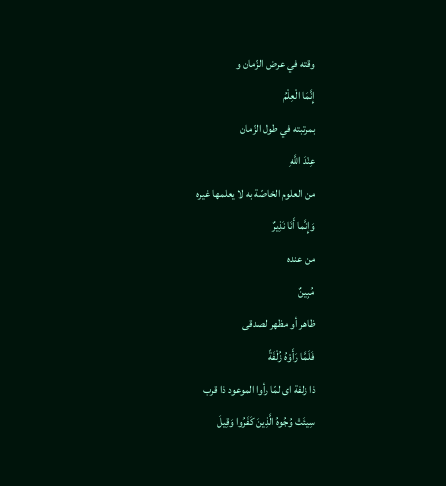وقته في عرض الزّمان و
إِنَّمَا الْعِلْمُ
بمرتبته في طول الزّمان
عِنْدَ اللَّهِ
من العلوم الخاصّة به لا يعلمها غيره
وَإِنَّما أَنَا نَذِيرٌ
من عنده
مُبِينٌ
ظاهر أو مظهر لصدقى
فَلَمَّا رَأَوْهُ زُلْفَةً
ذا زلفة اى لمّا رأوا الموعود ذا قرب
سِيئَتْ وُجُوهُ الَّذِينَ كَفَرُوا وَقِيلَ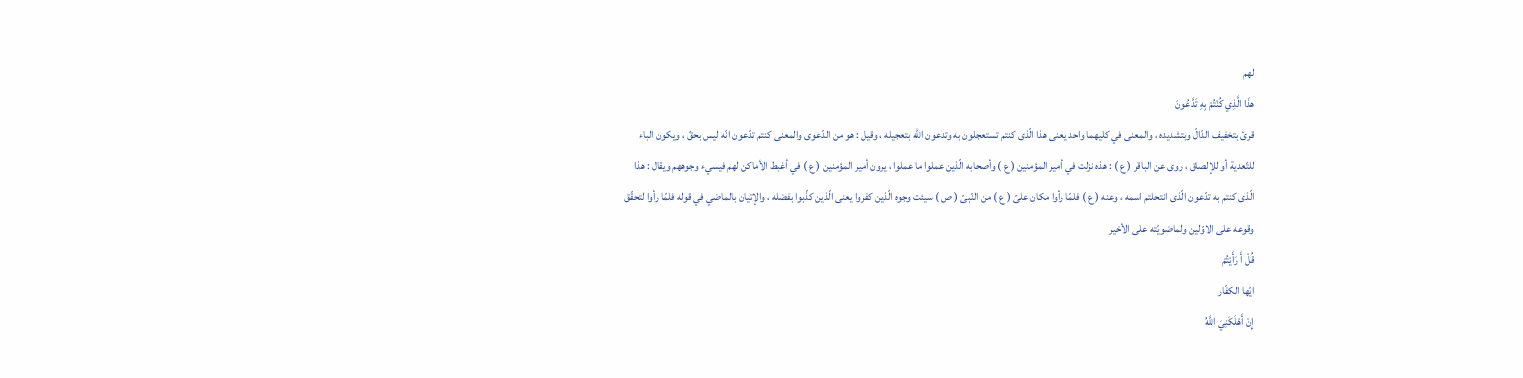لهم
هذَا الَّذِي كُنْتُمْ بِهِ تَدَّعُونَ
قرئ بتخفيف الدّالّ وبتشديده ، والمعنى في كليهما واحد يعنى هذا الّذى كنتم تستعجلون به وتدعون اللّه بتعجيله ، وقيل : هو من الدّعوى والمعنى كنتم تدّعون انّه ليس بحقّ ، ويكون الباء للتّعدية أو للإلصاق ، روى عن الباقر ( ع ) : هذه نزلت في أمير المؤمنين ( ع ) وأصحابه الّذين عملوا ما عملوا ، يرون أمير المؤمنين ( ع ) في أغبط الأماكن لهم فيسيء وجوههم ويقال : هذا الّذى كنتم به تدّعون الّذى انتحلتم اسمه ، وعنه ( ع ) فلمّا رأوا مكان علىّ ( ع ) من النّبىّ ( ص ) سيئت وجوه الّذين كفروا يعنى الّذين كذّبوا بفضله ، والإتيان بالماضي في قوله فلمّا رأوا لتحقّق وقوعه على الاوّلين ولماضويّته على الأخير
قُلْ أَ رَأَيْتُمْ
ايّها الكفّار
إِنْ أَهْلَكَنِيَ اللَّهُ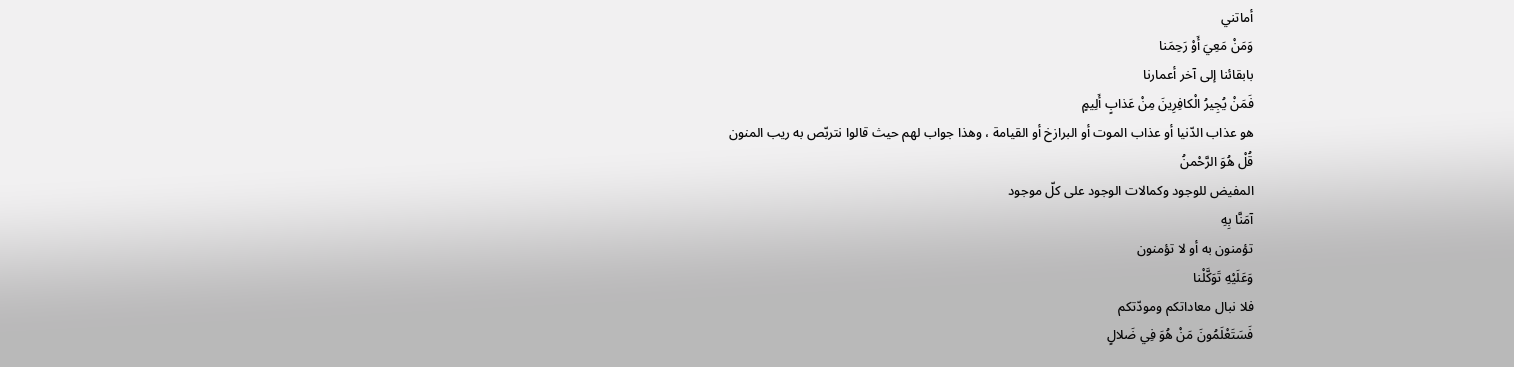أماتني
وَمَنْ مَعِيَ أَوْ رَحِمَنا
بابقائنا إلى آخر أعمارنا
فَمَنْ يُجِيرُ الْكافِرِينَ مِنْ عَذابٍ أَلِيمٍ
هو عذاب الدّنيا أو عذاب الموت أو البرازخ أو القيامة ، وهذا جواب لهم حيث قالوا نتربّص به ريب المنون
قُلْ هُوَ الرَّحْمنُ
المفيض للوجود وكمالات الوجود على كلّ موجود
آمَنَّا بِهِ
تؤمنون به أو لا تؤمنون
وَعَلَيْهِ تَوَكَّلْنا
فلا نبال معاداتكم ومودّتكم
فَسَتَعْلَمُونَ مَنْ هُوَ فِي ضَلالٍ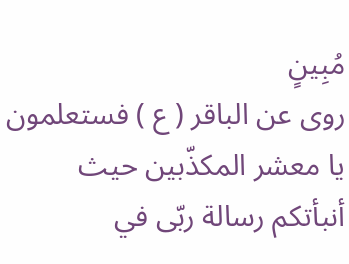مُبِينٍ
روى عن الباقر ( ع ) فستعلمون يا معشر المكذّبين حيث أنبأتكم رسالة ربّى في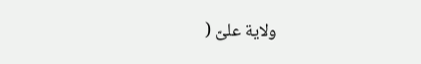ولاية علىّ (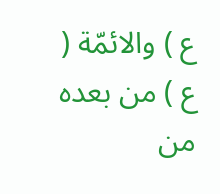ع ) والائمّة ( ع ) من بعده من